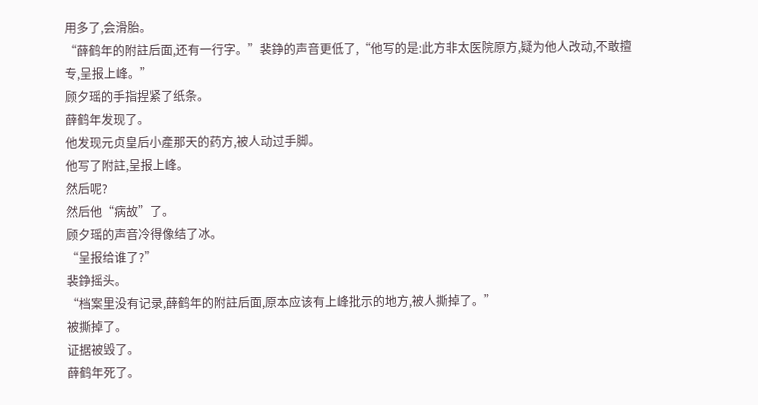用多了,会滑胎。
“薛鹤年的附註后面,还有一行字。”裴錚的声音更低了,“他写的是:此方非太医院原方,疑为他人改动,不敢擅专,呈报上峰。”
顾夕瑶的手指捏紧了纸条。
薛鹤年发现了。
他发现元贞皇后小產那天的药方,被人动过手脚。
他写了附註,呈报上峰。
然后呢?
然后他“病故”了。
顾夕瑶的声音冷得像结了冰。
“呈报给谁了?”
裴錚摇头。
“档案里没有记录,薛鹤年的附註后面,原本应该有上峰批示的地方,被人撕掉了。”
被撕掉了。
证据被毁了。
薛鹤年死了。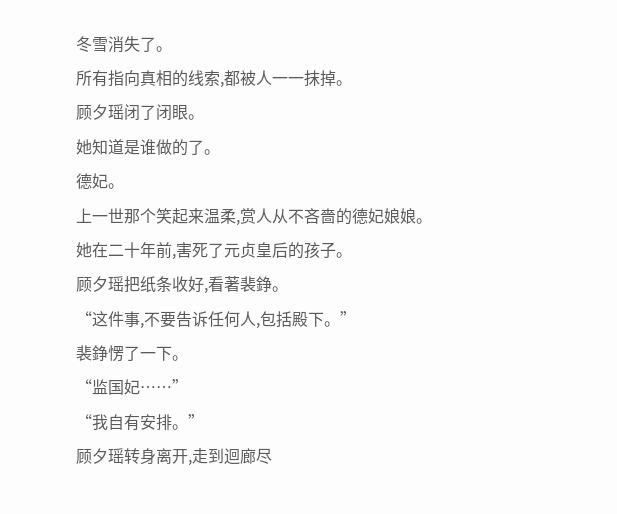冬雪消失了。
所有指向真相的线索,都被人一一抹掉。
顾夕瑶闭了闭眼。
她知道是谁做的了。
德妃。
上一世那个笑起来温柔,赏人从不吝嗇的德妃娘娘。
她在二十年前,害死了元贞皇后的孩子。
顾夕瑶把纸条收好,看著裴錚。
“这件事,不要告诉任何人,包括殿下。”
裴錚愣了一下。
“监国妃……”
“我自有安排。”
顾夕瑶转身离开,走到迴廊尽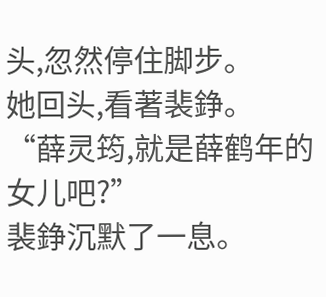头,忽然停住脚步。
她回头,看著裴錚。
“薛灵筠,就是薛鹤年的女儿吧?”
裴錚沉默了一息。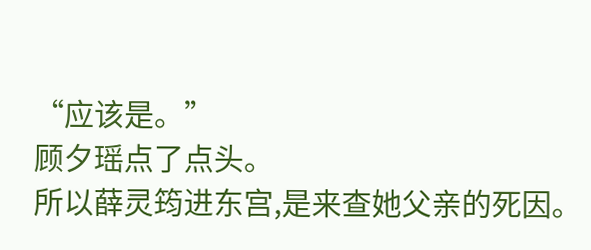“应该是。”
顾夕瑶点了点头。
所以薛灵筠进东宫,是来查她父亲的死因。